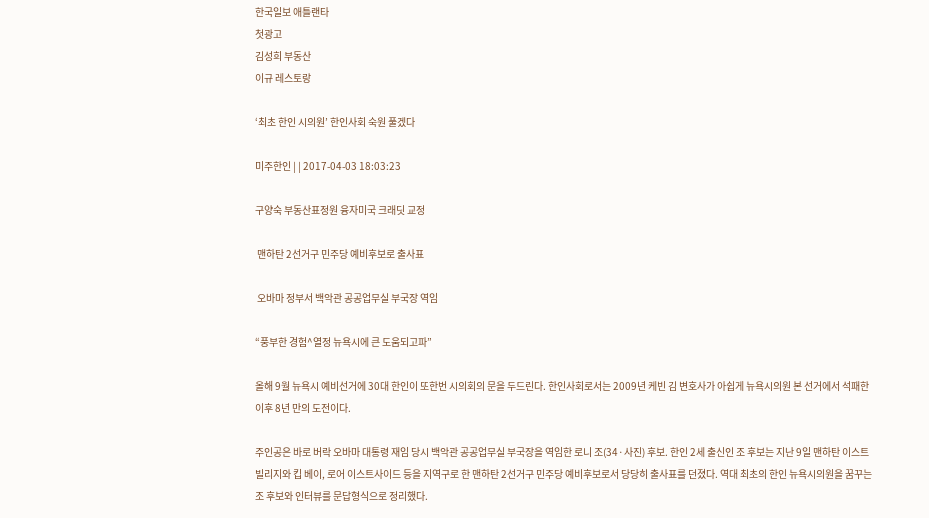한국일보 애틀랜타
첫광고
김성희 부동산
이규 레스토랑

‘최초 한인 시의원’ 한인사회 숙원 풀겠다

미주한인 | | 2017-04-03 18:03:23

구양숙 부동산표정원 융자미국 크래딧 교정

 맨하탄 2선거구 민주당 예비후보로 출사표

 오바마 정부서 백악관 공공업무실 부국장 역임

“풍부한 경험^열정 뉴욕시에 큰 도움되고파”

올해 9월 뉴욕시 예비선거에 30대 한인이 또한번 시의회의 문을 두드린다. 한인사회로서는 2009년 케빈 김 변호사가 아쉽게 뉴욕시의원 본 선거에서 석패한 이후 8년 만의 도전이다.

주인공은 바로 버락 오바마 대통령 재임 당시 백악관 공공업무실 부국장을 역임한 로니 조(34·사진) 후보. 한인 2세 출신인 조 후보는 지난 9일 맨하탄 이스트빌리지와 킵 베이, 로어 이스트사이드 등을 지역구로 한 맨하탄 2선거구 민주당 예비후보로서 당당히 출사표를 던졌다. 역대 최초의 한인 뉴욕시의원을 꿈꾸는 조 후보와 인터뷰를 문답형식으로 정리했다.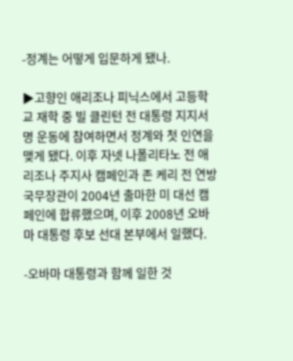-정계는 어떻게 입문하게 됐나.

▶고향인 애리조나 피닉스에서 고등학교 재학 중 빌 클린턴 전 대통령 지지서명 운동에 참여하면서 정계와 첫 인연을 맺게 됐다. 이후 자넷 나폴리타노 전 애리조나 주지사 캠페인과 존 케리 전 연방 국무장관이 2004년 출마한 미 대선 캠페인에 합류했으며, 이후 2008년 오바마 대통령 후보 선대 본부에서 일했다.

-오바마 대통령과 함께 일한 것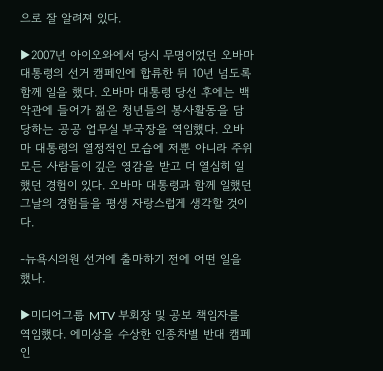으로 잘 알려져 있다.

▶2007년 아이오와에서 당시 무명이었던 오바마 대통령의 선거 캠페인에 합류한 뒤 10년 넘도록 함께 일을 했다. 오바마 대통령 당선 후에는 백악관에 들어가 젊은 청년들의 봉사활동을 담당하는 공공 업무실 부국장을 역임했다. 오바마 대통령의 열정적인 모습에 저뿐 아니라 주위 모든 사람들이 깊은 영감을 받고 더 열심히 일했던 경험이 있다. 오바마 대통령과 함께 일했던 그날의 경험들을 평생 자랑스럽게 생각할 것이다.

-뉴욕시의원 선거에 출마하기 전에 어떤 일을 했나.

▶미디어그룹 MTV 부회장 및 공보 책임자를 역임했다. 에미상을 수상한 인종차별 반대 캠페인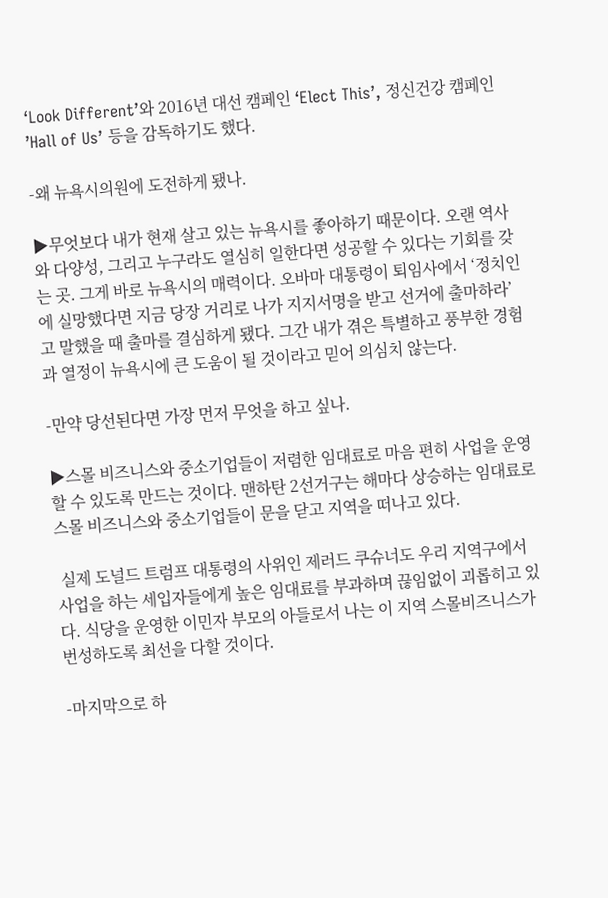‘Look Different’와 2016년 대선 캠페인 ‘Elect This’, 정신건강 캠페인 ’Hall of Us’ 등을 감독하기도 했다.

-왜 뉴욕시의원에 도전하게 됐나.

▶무엇보다 내가 현재 살고 있는 뉴욕시를 좋아하기 때문이다. 오랜 역사와 다양성, 그리고 누구라도 열심히 일한다면 성공할 수 있다는 기회를 갖는 곳. 그게 바로 뉴욕시의 매력이다. 오바마 대통령이 퇴임사에서 ‘정치인에 실망했다면 지금 당장 거리로 나가 지지서명을 받고 선거에 출마하라’고 말했을 때 출마를 결심하게 됐다. 그간 내가 겪은 특별하고 풍부한 경험과 열정이 뉴욕시에 큰 도움이 될 것이라고 믿어 의심치 않는다.

-만약 당선된다면 가장 먼저 무엇을 하고 싶나.

▶스몰 비즈니스와 중소기업들이 저렴한 임대료로 마음 편히 사업을 운영할 수 있도록 만드는 것이다. 맨하탄 2선거구는 해마다 상승하는 임대료로 스몰 비즈니스와 중소기업들이 문을 닫고 지역을 떠나고 있다.

 실제 도널드 트럼프 대통령의 사위인 제러드 쿠슈너도 우리 지역구에서 사업을 하는 세입자들에게 높은 임대료를 부과하며 끊임없이 괴롭히고 있다. 식당을 운영한 이민자 부모의 아들로서 나는 이 지역 스몰비즈니스가 번성하도록 최선을 다할 것이다.

-마지막으로 하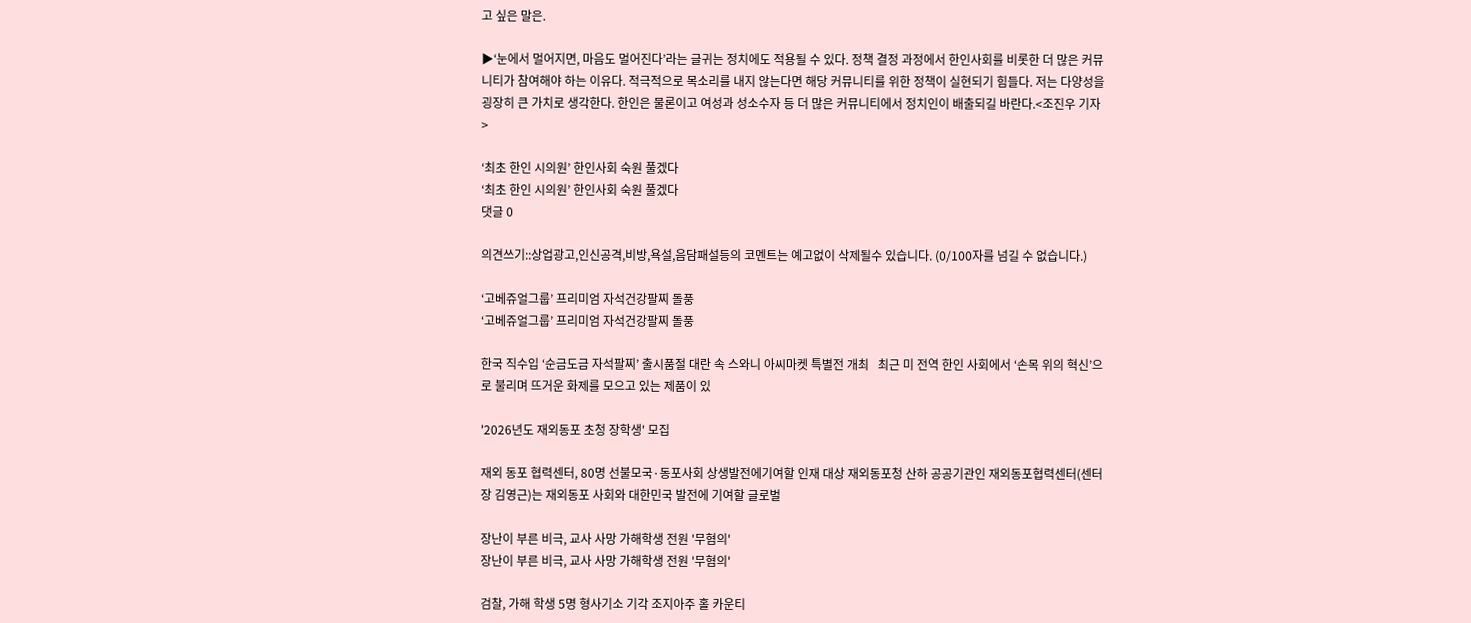고 싶은 말은.

▶‘눈에서 멀어지면, 마음도 멀어진다’라는 글귀는 정치에도 적용될 수 있다. 정책 결정 과정에서 한인사회를 비롯한 더 많은 커뮤니티가 참여해야 하는 이유다. 적극적으로 목소리를 내지 않는다면 해당 커뮤니티를 위한 정책이 실현되기 힘들다. 저는 다양성을 굉장히 큰 가치로 생각한다. 한인은 물론이고 여성과 성소수자 등 더 많은 커뮤니티에서 정치인이 배출되길 바란다.<조진우 기자>

‘최초 한인 시의원’ 한인사회 숙원 풀겠다
‘최초 한인 시의원’ 한인사회 숙원 풀겠다
댓글 0

의견쓰기::상업광고,인신공격,비방,욕설,음담패설등의 코멘트는 예고없이 삭제될수 있습니다. (0/100자를 넘길 수 없습니다.)

‘고베쥬얼그룹’ 프리미엄 자석건강팔찌 돌풍
‘고베쥬얼그룹’ 프리미엄 자석건강팔찌 돌풍

한국 직수입 ‘순금도금 자석팔찌’ 출시품절 대란 속 스와니 아씨마켓 특별전 개최   최근 미 전역 한인 사회에서 ‘손목 위의 혁신’으로 불리며 뜨거운 화제를 모으고 있는 제품이 있

'2026년도 재외동포 초청 장학생' 모집

재외 동포 협력센터, 80명 선불모국·동포사회 상생발전에기여할 인재 대상 재외동포청 산하 공공기관인 재외동포협력센터(센터장 김영근)는 재외동포 사회와 대한민국 발전에 기여할 글로벌

장난이 부른 비극, 교사 사망 가해학생 전원 '무혐의'
장난이 부른 비극, 교사 사망 가해학생 전원 '무혐의'

검찰, 가해 학생 5명 형사기소 기각 조지아주 홀 카운티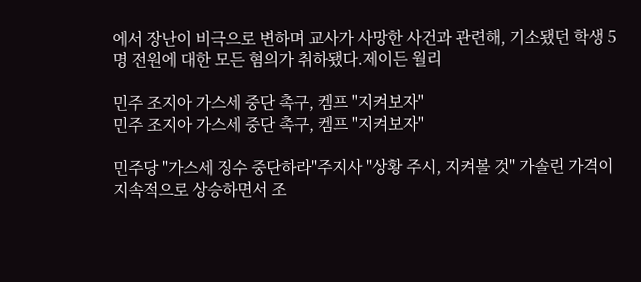에서 장난이 비극으로 변하며 교사가 사망한 사건과 관련해, 기소됐던 학생 5명 전원에 대한 모든 혐의가 취하됐다.제이든 월리

민주 조지아 가스세 중단 촉구, 켐프 "지켜보자"
민주 조지아 가스세 중단 촉구, 켐프 "지켜보자"

민주당 "가스세 징수 중단하라"주지사 "상황 주시, 지켜볼 것" 가솔린 가격이 지속적으로 상승하면서 조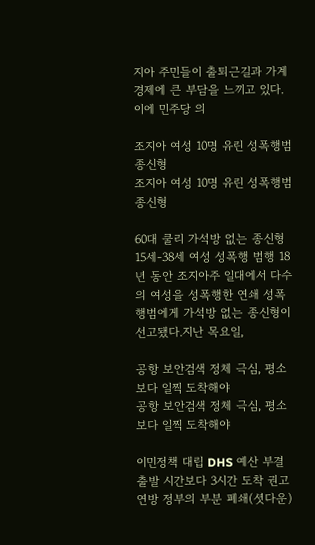지아 주민들이 출퇴근길과 가계 경제에 큰 부담을 느끼고 있다. 이에 민주당 의

조지아 여성 10명 유린 성폭행범 종신형
조지아 여성 10명 유린 성폭행범 종신형

60대 쿨리 가석방 없는 종신형15세-38세 여성 성폭행 범행 18년 동안 조지아주 일대에서 다수의 여성을 성폭행한 연쇄 성폭행범에게 가석방 없는 종신형이 선고됐다.지난 목요일,

공항 보안검색 정체 극심, 평소보다 일찍 도착해야
공항 보안검색 정체 극심, 평소보다 일찍 도착해야

이민정책 대립 DHS 예산 부결출발 시간보다 3시간 도착 권고 연방 정부의 부분 폐쇄(셧다운)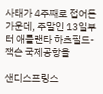사태가 4주째로 접어든 가운데, 주말인 13일부터 애틀랜타 하츠필드-잭슨 국제공항을

샌디스프링스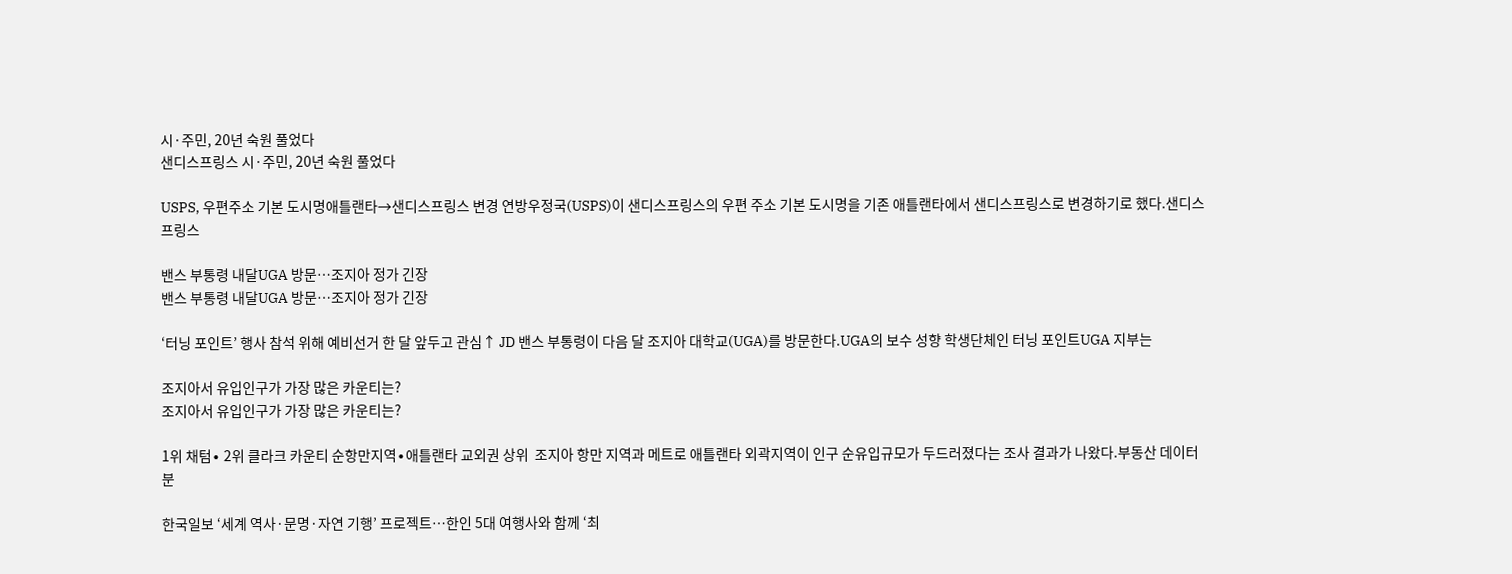시·주민, 20년 숙원 풀었다
샌디스프링스 시·주민, 20년 숙원 풀었다

USPS, 우편주소 기본 도시명애틀랜타→샌디스프링스 변경 연방우정국(USPS)이 샌디스프링스의 우편 주소 기본 도시명을 기존 애틀랜타에서 샌디스프링스로 변경하기로 했다.샌디스프링스

밴스 부통령 내달UGA 방문…조지아 정가 긴장
밴스 부통령 내달UGA 방문…조지아 정가 긴장

‘터닝 포인트’ 행사 참석 위해 예비선거 한 달 앞두고 관심↑ JD 밴스 부통령이 다음 달 조지아 대학교(UGA)를 방문한다.UGA의 보수 성향 학생단체인 터닝 포인트UGA 지부는

조지아서 유입인구가 가장 많은 카운티는?
조지아서 유입인구가 가장 많은 카운티는?

1위 채텀∙ 2위 클라크 카운티 순항만지역∙애틀랜타 교외권 상위  조지아 항만 지역과 메트로 애틀랜타 외곽지역이 인구 순유입규모가 두드러졌다는 조사 결과가 나왔다.부동산 데이터 분

한국일보 ‘세계 역사·문명·자연 기행’ 프로젝트…한인 5대 여행사와 함께 ‘최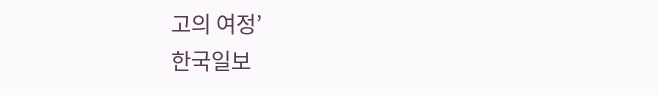고의 여정’
한국일보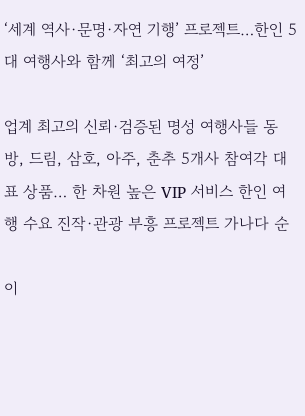‘세계 역사·문명·자연 기행’ 프로젝트…한인 5대 여행사와 함께 ‘최고의 여정’

업계 최고의 신뢰·검증된 명성 여행사들 동방, 드림, 삼호, 아주, 춘추 5개사 참여각 대표 상품… 한 차원 높은 VIP 서비스 한인 여행 수요 진작·관광 부흥 프로젝트 가나다 순

이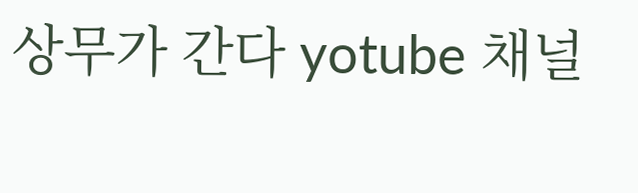상무가 간다 yotube 채널